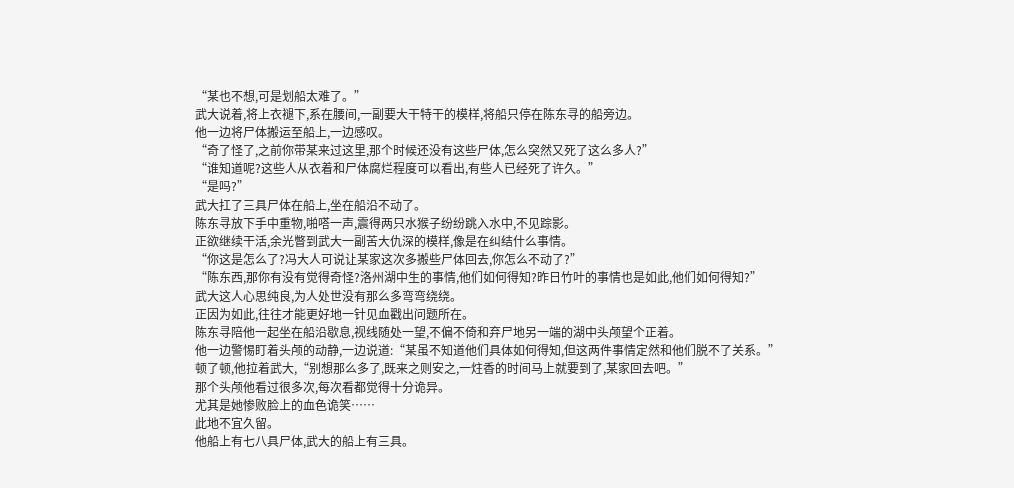“某也不想,可是划船太难了。”
武大说着,将上衣褪下,系在腰间,一副要大干特干的模样,将船只停在陈东寻的船旁边。
他一边将尸体搬运至船上,一边感叹。
“奇了怪了,之前你带某来过这里,那个时候还没有这些尸体,怎么突然又死了这么多人?”
“谁知道呢?这些人从衣着和尸体腐烂程度可以看出,有些人已经死了许久。”
“是吗?”
武大扛了三具尸体在船上,坐在船沿不动了。
陈东寻放下手中重物,啪嗒一声,震得两只水猴子纷纷跳入水中,不见踪影。
正欲继续干活,余光瞥到武大一副苦大仇深的模样,像是在纠结什么事情。
“你这是怎么了?冯大人可说让某家这次多搬些尸体回去,你怎么不动了?”
“陈东西,那你有没有觉得奇怪?洛州湖中生的事情,他们如何得知?昨日竹叶的事情也是如此,他们如何得知?”
武大这人心思纯良,为人处世没有那么多弯弯绕绕。
正因为如此,往往才能更好地一针见血戳出问题所在。
陈东寻陪他一起坐在船沿歇息,视线随处一望,不偏不倚和弃尸地另一端的湖中头颅望个正着。
他一边警惕盯着头颅的动静,一边说道:“某虽不知道他们具体如何得知,但这两件事情定然和他们脱不了关系。”
顿了顿,他拉着武大,“别想那么多了,既来之则安之,一炷香的时间马上就要到了,某家回去吧。”
那个头颅他看过很多次,每次看都觉得十分诡异。
尤其是她惨败脸上的血色诡笑……
此地不宜久留。
他船上有七八具尸体,武大的船上有三具。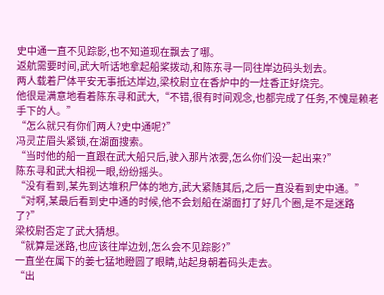史中通一直不见踪影,也不知道现在飘去了哪。
返航需要时间,武大听话地拿起船桨拨动,和陈东寻一同往岸边码头划去。
两人载着尸体平安无事抵达岸边,梁校尉立在香炉中的一炷香正好烧完。
他很是满意地看着陈东寻和武大,“不错,很有时间观念,也都完成了任务,不愧是赖老手下的人。”
“怎么就只有你们两人?史中通呢?”
冯灵芷眉头紧锁,在湖面搜索。
“当时他的船一直跟在武大船只后,驶入那片浓雾,怎么你们没一起出来?”
陈东寻和武大相视一眼,纷纷摇头。
“没有看到,某先到达堆积尸体的地方,武大紧随其后,之后一直没看到史中通。”
“对啊,某最后看到史中通的时候,他不会划船在湖面打了好几个圈,是不是迷路了?”
梁校尉否定了武大猜想。
“就算是迷路,也应该往岸边划,怎么会不见踪影?”
一直坐在属下的姜七猛地瞪圆了眼睛,站起身朝着码头走去。
“出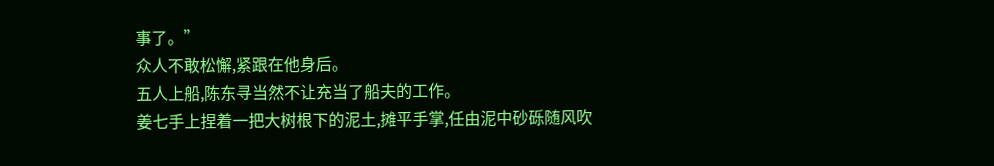事了。”
众人不敢松懈,紧跟在他身后。
五人上船,陈东寻当然不让充当了船夫的工作。
姜七手上捏着一把大树根下的泥土,摊平手掌,任由泥中砂砾随风吹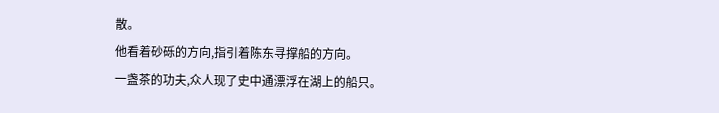散。
他看着砂砾的方向,指引着陈东寻撑船的方向。
一盏茶的功夫,众人现了史中通漂浮在湖上的船只。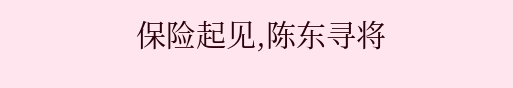保险起见,陈东寻将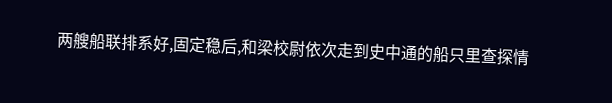两艘船联排系好,固定稳后,和梁校尉依次走到史中通的船只里查探情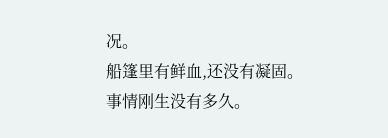况。
船篷里有鲜血,还没有凝固。
事情刚生没有多久。